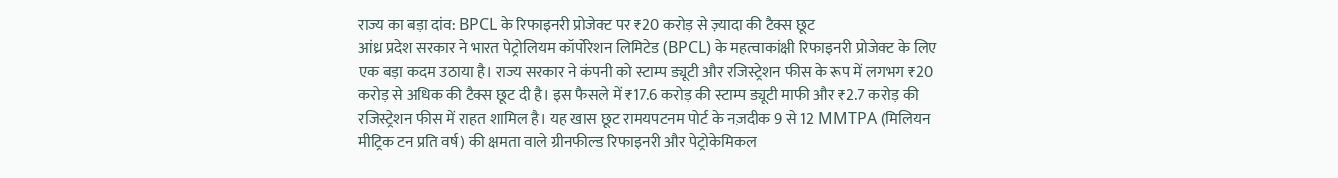राज्य का बड़ा दांव: BPCL के रिफाइनरी प्रोजेक्ट पर ₹20 करोड़ से ज़्यादा की टैक्स छूट
आंध्र प्रदेश सरकार ने भारत पेट्रोलियम कॉर्पोरेशन लिमिटेड (BPCL) के महत्वाकांक्षी रिफाइनरी प्रोजेक्ट के लिए एक बड़ा कदम उठाया है। राज्य सरकार ने कंपनी को स्टाम्प ड्यूटी और रजिस्ट्रेशन फीस के रूप में लगभग ₹20 करोड़ से अधिक की टैक्स छूट दी है। इस फैसले में ₹17.6 करोड़ की स्टाम्प ड्यूटी माफी और ₹2.7 करोड़ की रजिस्ट्रेशन फीस में राहत शामिल है। यह खास छूट रामयपटनम पोर्ट के नज़दीक 9 से 12 MMTPA (मिलियन मीट्रिक टन प्रति वर्ष) की क्षमता वाले ग्रीनफील्ड रिफाइनरी और पेट्रोकेमिकल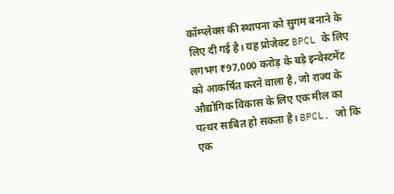कॉम्प्लेक्स की स्थापना को सुगम बनाने के लिए दी गई है। यह प्रोजेक्ट BPCL के लिए लगभग ₹97,000 करोड़ के बड़े इन्वेस्टमेंट को आकर्षित करने वाला है, जो राज्य के औद्योगिक विकास के लिए एक मील का पत्थर साबित हो सकता है। BPCL, जो कि एक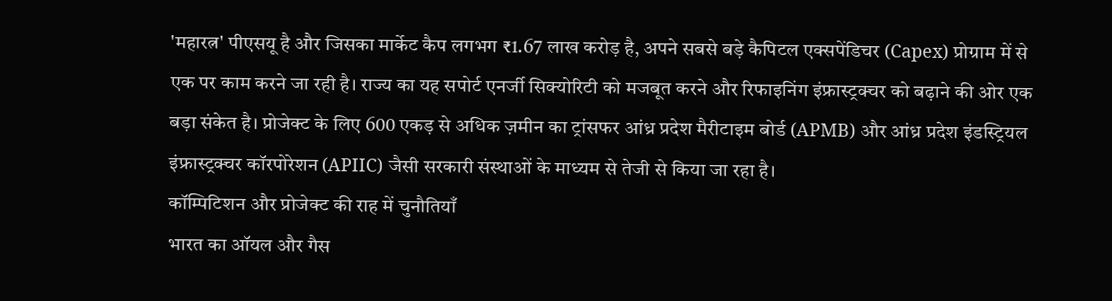'महारत्न' पीएसयू है और जिसका मार्केट कैप लगभग ₹1.67 लाख करोड़ है, अपने सबसे बड़े कैपिटल एक्सपेंडिचर (Capex) प्रोग्राम में से एक पर काम करने जा रही है। राज्य का यह सपोर्ट एनर्जी सिक्योरिटी को मजबूत करने और रिफाइनिंग इंफ्रास्ट्रक्चर को बढ़ाने की ओर एक बड़ा संकेत है। प्रोजेक्ट के लिए 600 एकड़ से अधिक ज़मीन का ट्रांसफर आंध्र प्रदेश मैरीटाइम बोर्ड (APMB) और आंध्र प्रदेश इंडस्ट्रियल इंफ्रास्ट्रक्चर कॉरपोरेशन (APIIC) जैसी सरकारी संस्थाओं के माध्यम से तेजी से किया जा रहा है।
कॉम्पिटिशन और प्रोजेक्ट की राह में चुनौतियाँ
भारत का ऑयल और गैस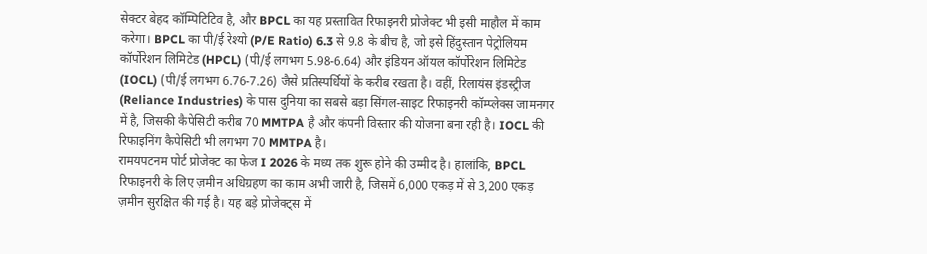सेक्टर बेहद कॉम्पिटिटिव है, और BPCL का यह प्रस्तावित रिफाइनरी प्रोजेक्ट भी इसी माहौल में काम करेगा। BPCL का पी/ई रेश्यो (P/E Ratio) 6.3 से 9.8 के बीच है, जो इसे हिंदुस्तान पेट्रोलियम कॉर्पोरेशन लिमिटेड (HPCL) (पी/ई लगभग 5.98-6.64) और इंडियन ऑयल कॉर्पोरेशन लिमिटेड (IOCL) (पी/ई लगभग 6.76-7.26) जैसे प्रतिस्पर्धियों के करीब रखता है। वहीं, रिलायंस इंडस्ट्रीज (Reliance Industries) के पास दुनिया का सबसे बड़ा सिंगल-साइट रिफाइनरी कॉम्प्लेक्स जामनगर में है, जिसकी कैपेसिटी करीब 70 MMTPA है और कंपनी विस्तार की योजना बना रही है। IOCL की रिफाइनिंग कैपेसिटी भी लगभग 70 MMTPA है।
रामयपटनम पोर्ट प्रोजेक्ट का फेज I 2026 के मध्य तक शुरू होने की उम्मीद है। हालांकि, BPCL रिफाइनरी के लिए ज़मीन अधिग्रहण का काम अभी जारी है, जिसमें 6,000 एकड़ में से 3,200 एकड़ ज़मीन सुरक्षित की गई है। यह बड़े प्रोजेक्ट्स में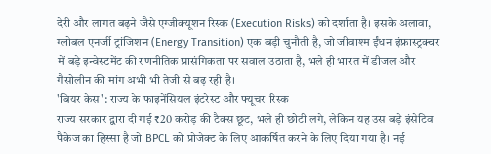देरी और लागत बढ़ने जैसे एग्जीक्यूशन रिस्क (Execution Risks) को दर्शाता है। इसके अलावा, ग्लोबल एनर्जी ट्रांजिशन (Energy Transition) एक बड़ी चुनौती है, जो जीवाश्म ईंधन इंफ्रास्ट्रक्चर में बड़े इन्वेस्टमेंट की रणनीतिक प्रासंगिकता पर सवाल उठाता है, भले ही भारत में डीजल और गैसोलीन की मांग अभी भी तेजी से बढ़ रही है।
'बियर केस': राज्य के फाइनेंसियल इंटरेस्ट और फ्यूचर रिस्क
राज्य सरकार द्वारा दी गई ₹20 करोड़ की टैक्स छूट, भले ही छोटी लगे, लेकिन यह उस बड़े इंसेटिव पैकेज का हिस्सा है जो BPCL को प्रोजेक्ट के लिए आकर्षित करने के लिए दिया गया है। नई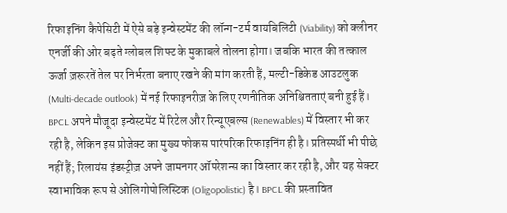रिफाइनिंग कैपेसिटी में ऐसे बड़े इन्वेस्टमेंट की लॉन्ग-टर्म वायबिलिटी (Viability) को क्लीनर एनर्जी की ओर बढ़ते ग्लोबल शिफ्ट के मुकाबले तोलना होगा। जबकि भारत की तत्काल ऊर्जा ज़रूरतें तेल पर निर्भरता बनाए रखने की मांग करती हैं, मल्टी-डिकेड आउटलुक (Multi-decade outlook) में नई रिफाइनरीज़ के लिए रणनीतिक अनिश्चितताएं बनी हुई हैं। BPCL अपने मौजूदा इन्वेस्टमेंट में रिटेल और रिन्यूएबल्स (Renewables) में विस्तार भी कर रही है, लेकिन इस प्रोजेक्ट का मुख्य फोकस पारंपरिक रिफाइनिंग ही है। प्रतिस्पर्धी भी पीछे नहीं हैं; रिलायंस इंडस्ट्रीज़ अपने जामनगर ऑपरेशन्स का विस्तार कर रही है, और यह सेक्टर स्वाभाविक रूप से ओलिगोपोलिस्टिक (Oligopolistic) है। BPCL की प्रस्तावित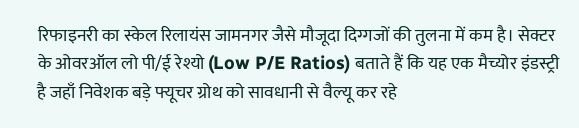रिफाइनरी का स्केल रिलायंस जामनगर जैसे मौजूदा दिग्गजों की तुलना में कम है। सेक्टर के ओवरऑल लो पी/ई रेश्यो (Low P/E Ratios) बताते हैं कि यह एक मैच्योर इंडस्ट्री है जहाँ निवेशक बड़े फ्यूचर ग्रोथ को सावधानी से वैल्यू कर रहे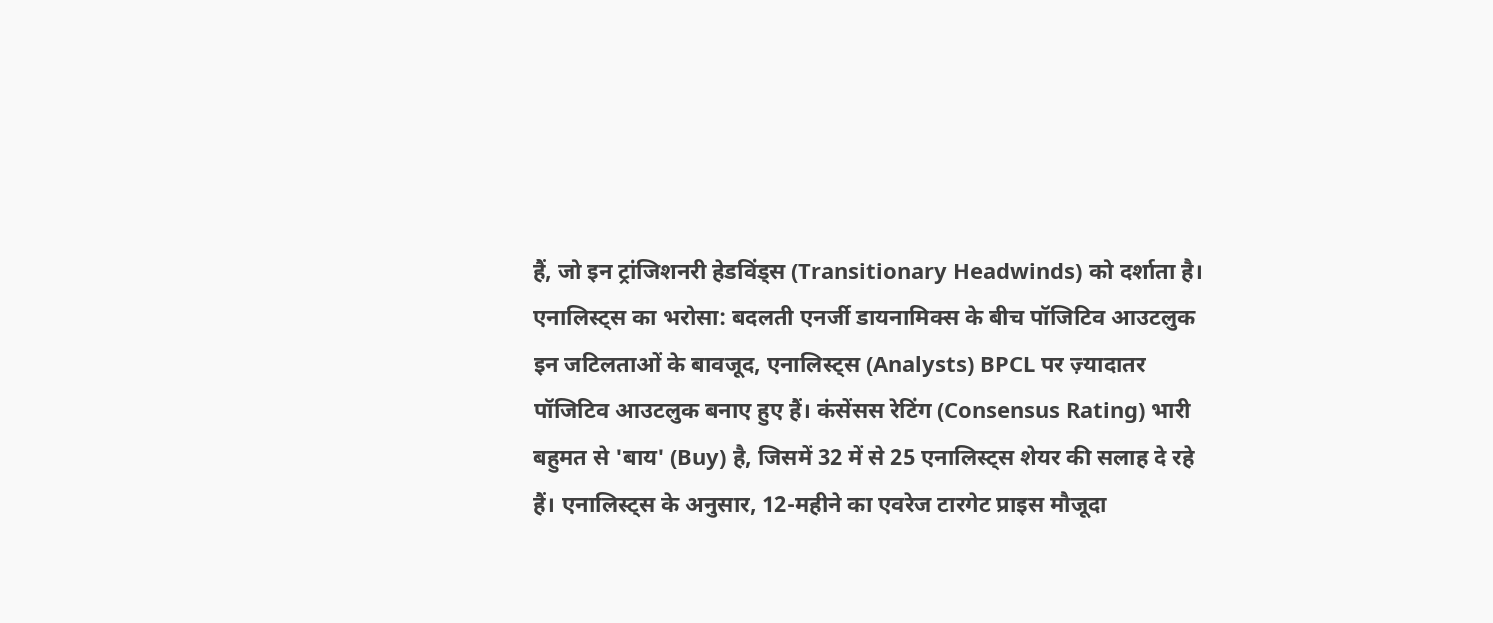हैं, जो इन ट्रांजिशनरी हेडविंड्स (Transitionary Headwinds) को दर्शाता है।
एनालिस्ट्स का भरोसा: बदलती एनर्जी डायनामिक्स के बीच पॉजिटिव आउटलुक
इन जटिलताओं के बावजूद, एनालिस्ट्स (Analysts) BPCL पर ज़्यादातर पॉजिटिव आउटलुक बनाए हुए हैं। कंसेंसस रेटिंग (Consensus Rating) भारी बहुमत से 'बाय' (Buy) है, जिसमें 32 में से 25 एनालिस्ट्स शेयर की सलाह दे रहे हैं। एनालिस्ट्स के अनुसार, 12-महीने का एवरेज टारगेट प्राइस मौजूदा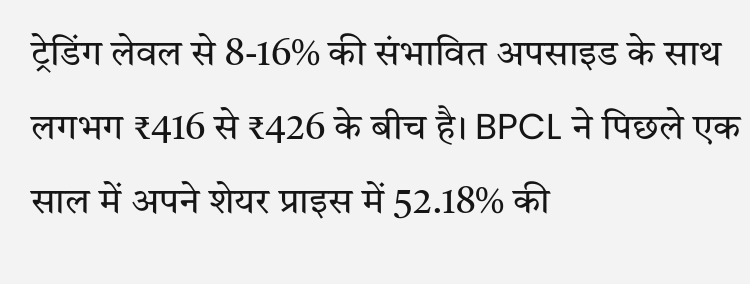ट्रेडिंग लेवल से 8-16% की संभावित अपसाइड के साथ लगभग ₹416 से ₹426 के बीच है। BPCL ने पिछले एक साल में अपने शेयर प्राइस में 52.18% की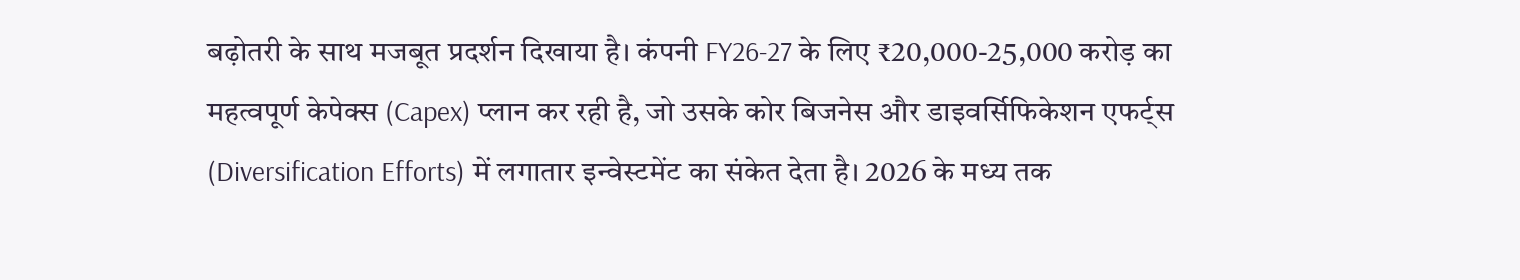बढ़ोतरी के साथ मजबूत प्रदर्शन दिखाया है। कंपनी FY26-27 के लिए ₹20,000-25,000 करोड़ का महत्वपूर्ण केपेक्स (Capex) प्लान कर रही है, जो उसके कोर बिजनेस और डाइवर्सिफिकेशन एफर्ट्स (Diversification Efforts) में लगातार इन्वेस्टमेंट का संकेत देता है। 2026 के मध्य तक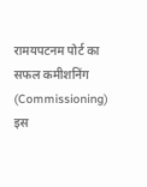रामयपटनम पोर्ट का सफल कमीशनिंग (Commissioning) इस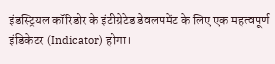इंडस्ट्रियल कॉरिडोर के इंटीग्रेटेड डेवलपमेंट के लिए एक महत्वपूर्ण इंडिकेटर (Indicator) होगा।